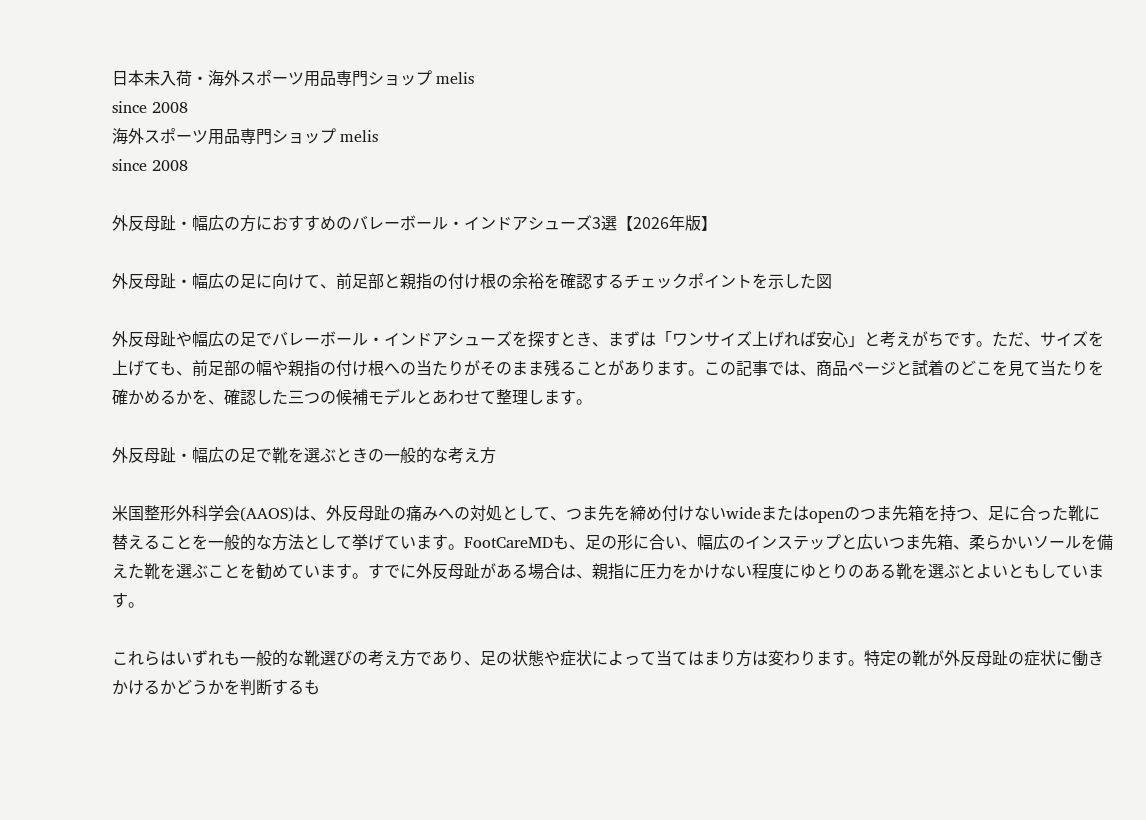日本未入荷・海外スポーツ用品専門ショップ melis
since 2008
海外スポーツ用品専門ショップ melis
since 2008

外反母趾・幅広の方におすすめのバレーボール・インドアシューズ3選【2026年版】

外反母趾・幅広の足に向けて、前足部と親指の付け根の余裕を確認するチェックポイントを示した図

外反母趾や幅広の足でバレーボール・インドアシューズを探すとき、まずは「ワンサイズ上げれば安心」と考えがちです。ただ、サイズを上げても、前足部の幅や親指の付け根への当たりがそのまま残ることがあります。この記事では、商品ページと試着のどこを見て当たりを確かめるかを、確認した三つの候補モデルとあわせて整理します。

外反母趾・幅広の足で靴を選ぶときの一般的な考え方

米国整形外科学会(AAOS)は、外反母趾の痛みへの対処として、つま先を締め付けないwideまたはopenのつま先箱を持つ、足に合った靴に替えることを一般的な方法として挙げています。FootCareMDも、足の形に合い、幅広のインステップと広いつま先箱、柔らかいソールを備えた靴を選ぶことを勧めています。すでに外反母趾がある場合は、親指に圧力をかけない程度にゆとりのある靴を選ぶとよいともしています。

これらはいずれも一般的な靴選びの考え方であり、足の状態や症状によって当てはまり方は変わります。特定の靴が外反母趾の症状に働きかけるかどうかを判断するも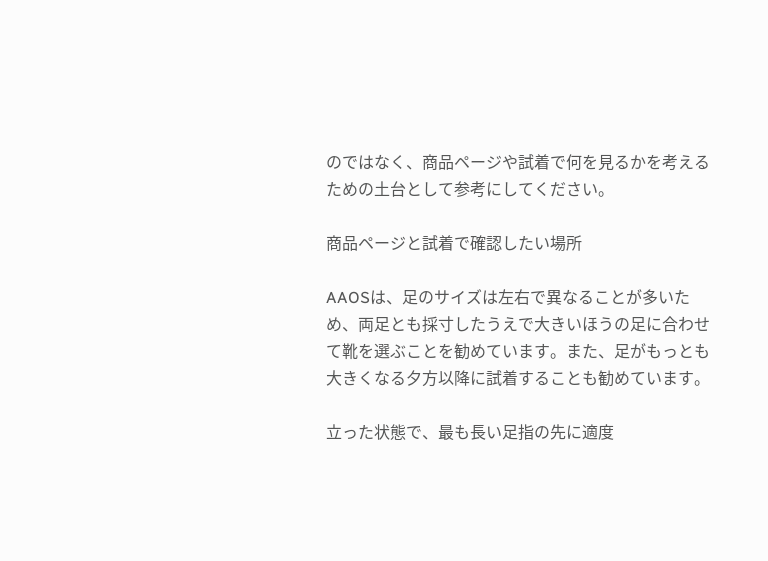のではなく、商品ページや試着で何を見るかを考えるための土台として参考にしてください。

商品ページと試着で確認したい場所

AAOSは、足のサイズは左右で異なることが多いため、両足とも採寸したうえで大きいほうの足に合わせて靴を選ぶことを勧めています。また、足がもっとも大きくなる夕方以降に試着することも勧めています。

立った状態で、最も長い足指の先に適度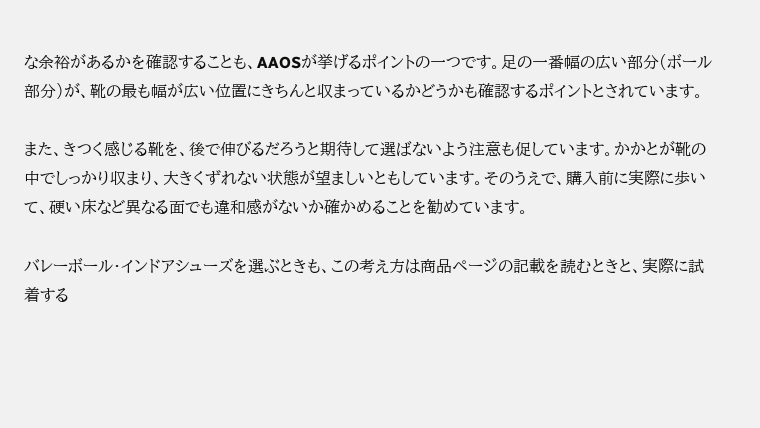な余裕があるかを確認することも、AAOSが挙げるポイントの一つです。足の一番幅の広い部分(ボール部分)が、靴の最も幅が広い位置にきちんと収まっているかどうかも確認するポイントとされています。

また、きつく感じる靴を、後で伸びるだろうと期待して選ばないよう注意も促しています。かかとが靴の中でしっかり収まり、大きくずれない状態が望ましいともしています。そのうえで、購入前に実際に歩いて、硬い床など異なる面でも違和感がないか確かめることを勧めています。

バレーボール・インドアシューズを選ぶときも、この考え方は商品ページの記載を読むときと、実際に試着する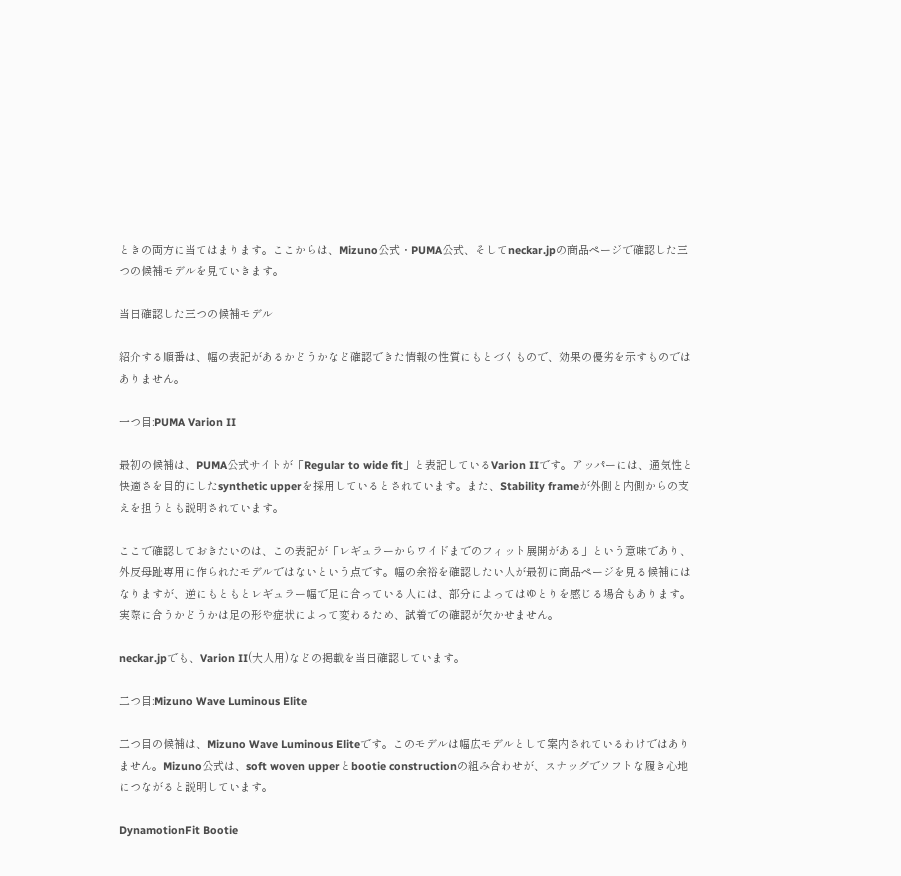ときの両方に当てはまります。ここからは、Mizuno公式・PUMA公式、そしてneckar.jpの商品ページで確認した三つの候補モデルを見ていきます。

当日確認した三つの候補モデル

紹介する順番は、幅の表記があるかどうかなど確認できた情報の性質にもとづくもので、効果の優劣を示すものではありません。

一つ目:PUMA Varion II

最初の候補は、PUMA公式サイトが「Regular to wide fit」と表記しているVarion IIです。アッパーには、通気性と快適さを目的にしたsynthetic upperを採用しているとされています。また、Stability frameが外側と内側からの支えを担うとも説明されています。

ここで確認しておきたいのは、この表記が「レギュラーからワイドまでのフィット展開がある」という意味であり、外反母趾専用に作られたモデルではないという点です。幅の余裕を確認したい人が最初に商品ページを見る候補にはなりますが、逆にもともとレギュラー幅で足に合っている人には、部分によってはゆとりを感じる場合もあります。実際に合うかどうかは足の形や症状によって変わるため、試着での確認が欠かせません。

neckar.jpでも、Varion II(大人用)などの掲載を当日確認しています。

二つ目:Mizuno Wave Luminous Elite

二つ目の候補は、Mizuno Wave Luminous Eliteです。このモデルは幅広モデルとして案内されているわけではありません。Mizuno公式は、soft woven upperとbootie constructionの組み合わせが、スナッグでソフトな履き心地につながると説明しています。

DynamotionFit Bootie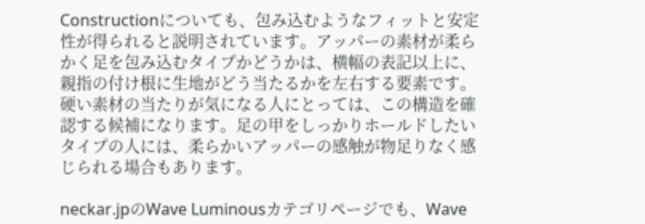Constructionについても、包み込むようなフィットと安定性が得られると説明されています。アッパーの素材が柔らかく足を包み込むタイプかどうかは、横幅の表記以上に、親指の付け根に生地がどう当たるかを左右する要素です。硬い素材の当たりが気になる人にとっては、この構造を確認する候補になります。足の甲をしっかりホールドしたいタイプの人には、柔らかいアッパーの感触が物足りなく感じられる場合もあります。

neckar.jpのWave Luminousカテゴリページでも、Wave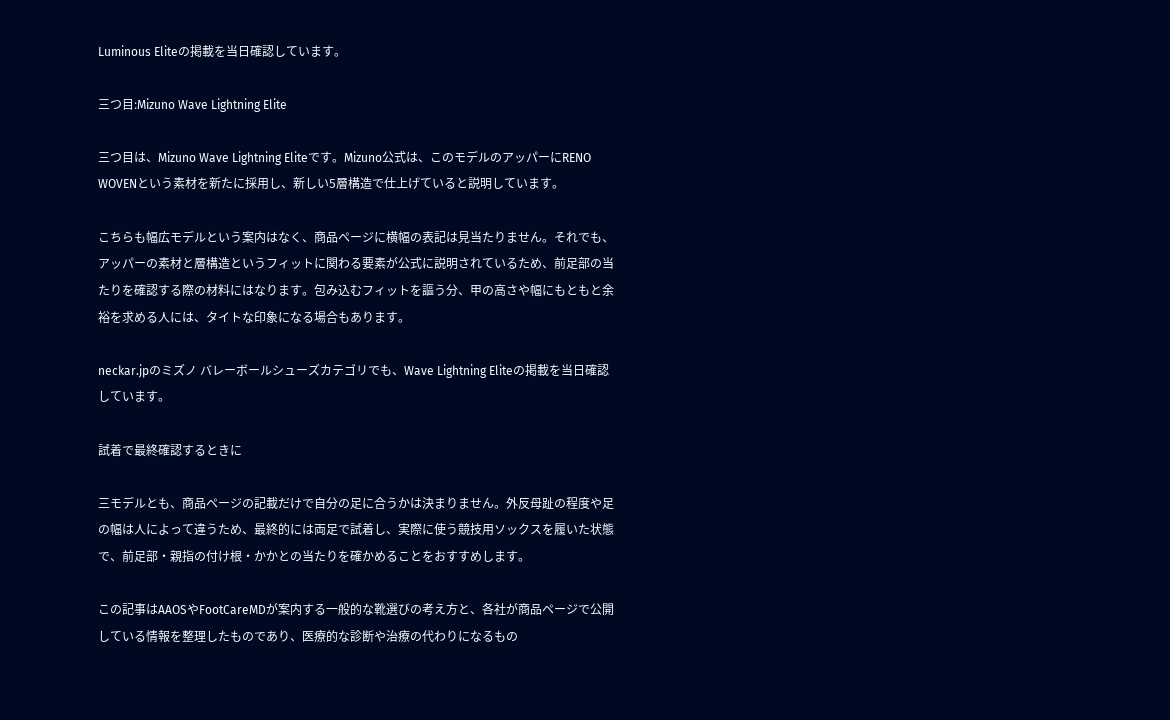Luminous Eliteの掲載を当日確認しています。

三つ目:Mizuno Wave Lightning Elite

三つ目は、Mizuno Wave Lightning Eliteです。Mizuno公式は、このモデルのアッパーにRENO WOVENという素材を新たに採用し、新しい5層構造で仕上げていると説明しています。

こちらも幅広モデルという案内はなく、商品ページに横幅の表記は見当たりません。それでも、アッパーの素材と層構造というフィットに関わる要素が公式に説明されているため、前足部の当たりを確認する際の材料にはなります。包み込むフィットを謳う分、甲の高さや幅にもともと余裕を求める人には、タイトな印象になる場合もあります。

neckar.jpのミズノ バレーボールシューズカテゴリでも、Wave Lightning Eliteの掲載を当日確認しています。

試着で最終確認するときに

三モデルとも、商品ページの記載だけで自分の足に合うかは決まりません。外反母趾の程度や足の幅は人によって違うため、最終的には両足で試着し、実際に使う競技用ソックスを履いた状態で、前足部・親指の付け根・かかとの当たりを確かめることをおすすめします。

この記事はAAOSやFootCareMDが案内する一般的な靴選びの考え方と、各社が商品ページで公開している情報を整理したものであり、医療的な診断や治療の代わりになるもの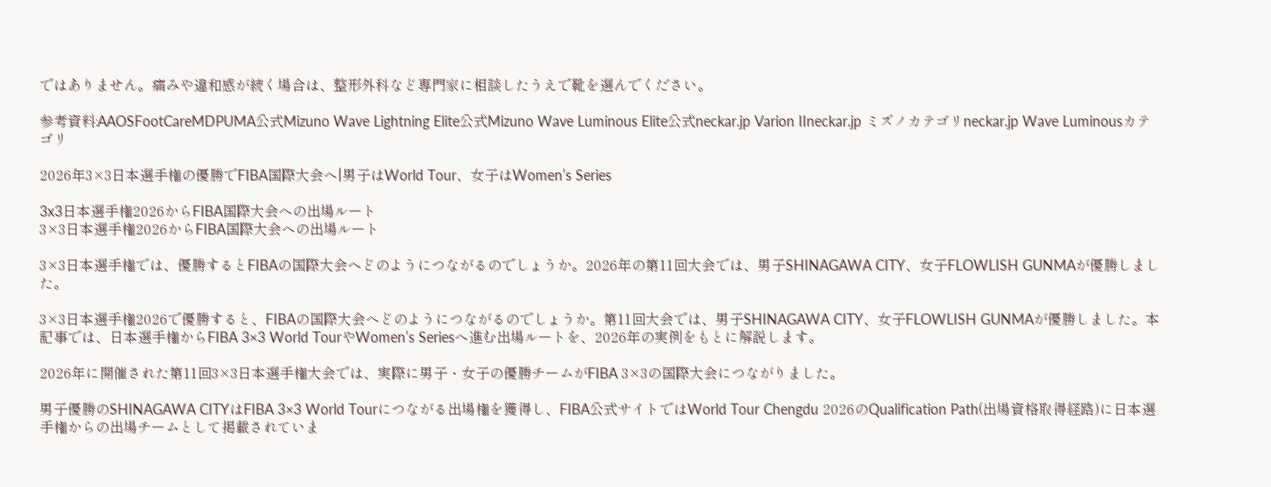ではありません。痛みや違和感が続く場合は、整形外科など専門家に相談したうえで靴を選んでください。

参考資料:AAOSFootCareMDPUMA公式Mizuno Wave Lightning Elite公式Mizuno Wave Luminous Elite公式neckar.jp Varion IIneckar.jp ミズノカテゴリneckar.jp Wave Luminousカテゴリ

2026年3×3日本選手権の優勝でFIBA国際大会へ|男子はWorld Tour、女子はWomen’s Series

3x3日本選手権2026からFIBA国際大会への出場ルート
3×3日本選手権2026からFIBA国際大会への出場ルート

3×3日本選手権では、優勝するとFIBAの国際大会へどのようにつながるのでしょうか。2026年の第11回大会では、男子SHINAGAWA CITY、女子FLOWLISH GUNMAが優勝しました。

3×3日本選手権2026で優勝すると、FIBAの国際大会へどのようにつながるのでしょうか。第11回大会では、男子SHINAGAWA CITY、女子FLOWLISH GUNMAが優勝しました。本記事では、日本選手権からFIBA 3×3 World TourやWomen’s Seriesへ進む出場ルートを、2026年の実例をもとに解説します。

2026年に開催された第11回3×3日本選手権大会では、実際に男子・女子の優勝チームがFIBA 3×3の国際大会につながりました。

男子優勝のSHINAGAWA CITYはFIBA 3×3 World Tourにつながる出場権を獲得し、FIBA公式サイトではWorld Tour Chengdu 2026のQualification Path(出場資格取得経路)に日本選手権からの出場チームとして掲載されていま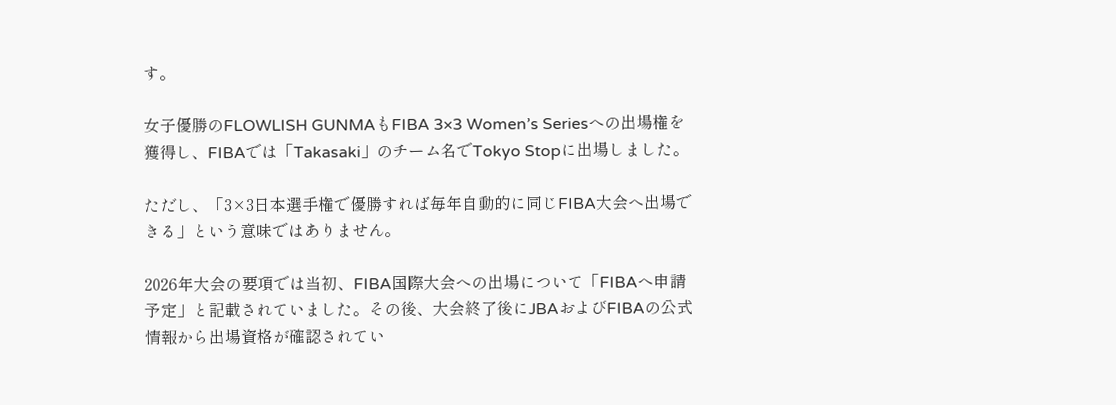す。

女子優勝のFLOWLISH GUNMAもFIBA 3×3 Women’s Seriesへの出場権を獲得し、FIBAでは「Takasaki」のチーム名でTokyo Stopに出場しました。

ただし、「3×3日本選手権で優勝すれば毎年自動的に同じFIBA大会へ出場できる」という意味ではありません。

2026年大会の要項では当初、FIBA国際大会への出場について「FIBAへ申請予定」と記載されていました。その後、大会終了後にJBAおよびFIBAの公式情報から出場資格が確認されてい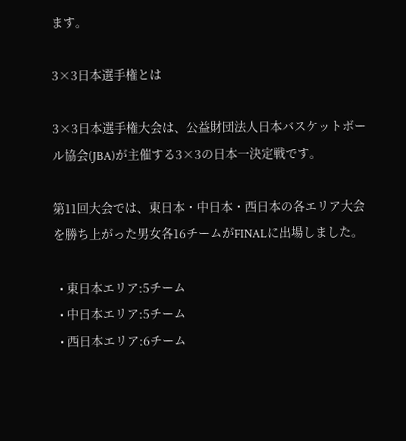ます。

3×3日本選手権とは

3×3日本選手権大会は、公益財団法人日本バスケットボール協会(JBA)が主催する3×3の日本一決定戦です。

第11回大会では、東日本・中日本・西日本の各エリア大会を勝ち上がった男女各16チームがFINALに出場しました。

  • 東日本エリア:5チーム
  • 中日本エリア:5チーム
  • 西日本エリア:6チーム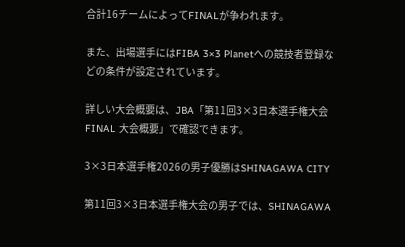合計16チームによってFINALが争われます。

また、出場選手にはFIBA 3×3 Planetへの競技者登録などの条件が設定されています。

詳しい大会概要は、JBA「第11回3×3日本選手権大会 FINAL 大会概要」で確認できます。

3×3日本選手権2026の男子優勝はSHINAGAWA CITY

第11回3×3日本選手権大会の男子では、SHINAGAWA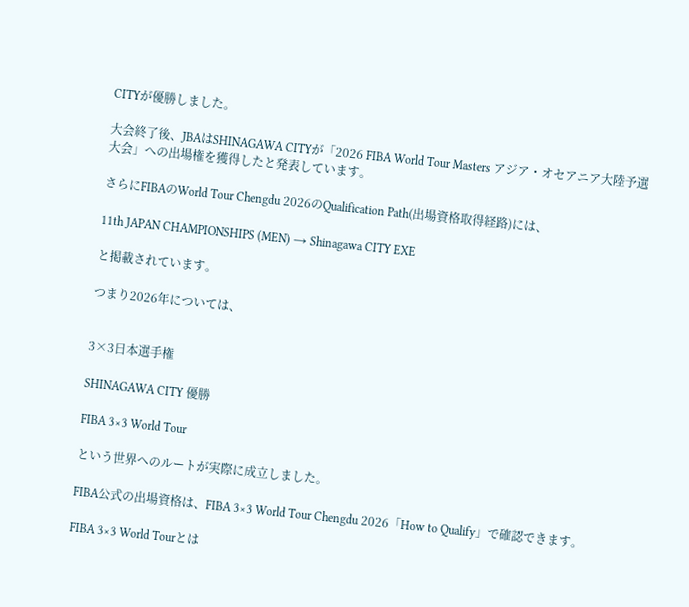CITYが優勝しました。

大会終了後、JBAはSHINAGAWA CITYが「2026 FIBA World Tour Masters アジア・オセアニア大陸予選大会」への出場権を獲得したと発表しています。

さらにFIBAのWorld Tour Chengdu 2026のQualification Path(出場資格取得経路)には、

11th JAPAN CHAMPIONSHIPS (MEN) → Shinagawa CITY EXE

と掲載されています。

つまり2026年については、


3×3日本選手権

SHINAGAWA CITY 優勝

FIBA 3×3 World Tour

という世界へのルートが実際に成立しました。

FIBA公式の出場資格は、FIBA 3×3 World Tour Chengdu 2026「How to Qualify」で確認できます。

FIBA 3×3 World Tourとは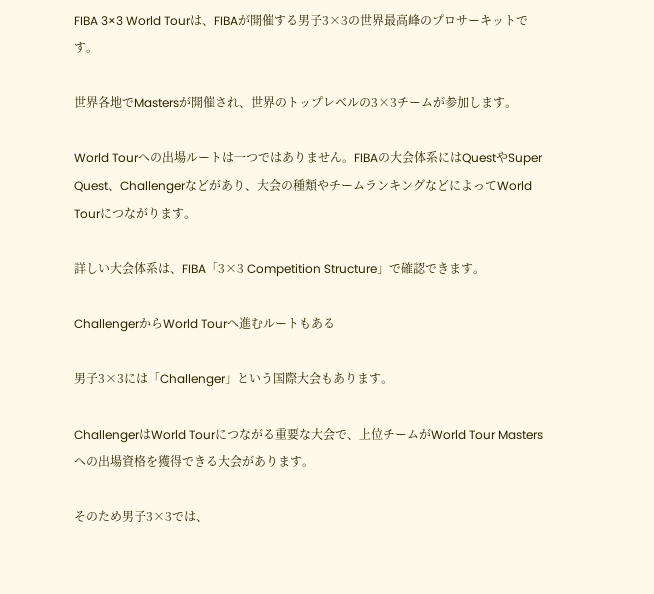FIBA 3×3 World Tourは、FIBAが開催する男子3×3の世界最高峰のプロサーキットです。

世界各地でMastersが開催され、世界のトップレベルの3×3チームが参加します。

World Tourへの出場ルートは一つではありません。FIBAの大会体系にはQuestやSuper Quest、Challengerなどがあり、大会の種類やチームランキングなどによってWorld Tourにつながります。

詳しい大会体系は、FIBA「3×3 Competition Structure」で確認できます。

ChallengerからWorld Tourへ進むルートもある

男子3×3には「Challenger」という国際大会もあります。

ChallengerはWorld Tourにつながる重要な大会で、上位チームがWorld Tour Mastersへの出場資格を獲得できる大会があります。

そのため男子3×3では、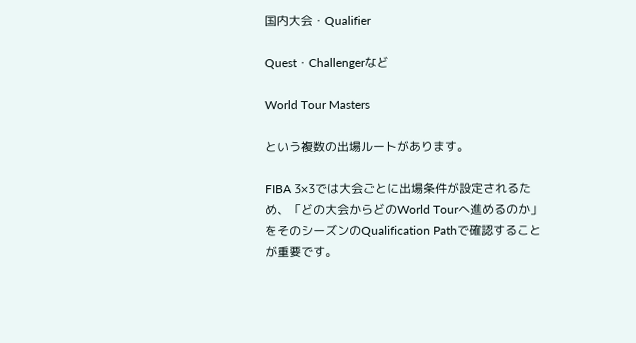国内大会・Qualifier

Quest・Challengerなど

World Tour Masters

という複数の出場ルートがあります。

FIBA 3×3では大会ごとに出場条件が設定されるため、「どの大会からどのWorld Tourへ進めるのか」をそのシーズンのQualification Pathで確認することが重要です。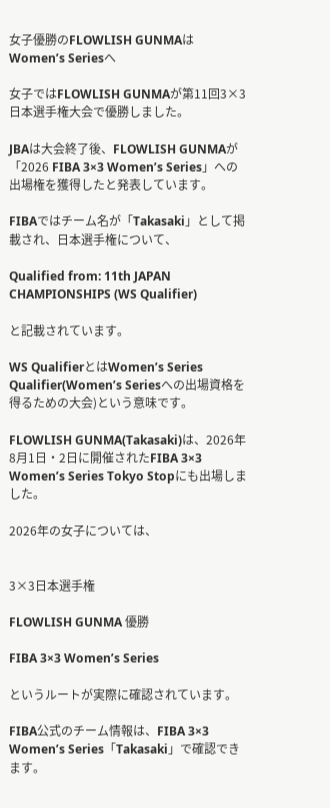女子優勝のFLOWLISH GUNMAはWomen’s Seriesへ

女子ではFLOWLISH GUNMAが第11回3×3日本選手権大会で優勝しました。

JBAは大会終了後、FLOWLISH GUNMAが「2026 FIBA 3×3 Women’s Series」への出場権を獲得したと発表しています。

FIBAではチーム名が「Takasaki」として掲載され、日本選手権について、

Qualified from: 11th JAPAN CHAMPIONSHIPS (WS Qualifier)

と記載されています。

WS QualifierとはWomen’s Series Qualifier(Women’s Seriesへの出場資格を得るための大会)という意味です。

FLOWLISH GUNMA(Takasaki)は、2026年8月1日・2日に開催されたFIBA 3×3 Women’s Series Tokyo Stopにも出場しました。

2026年の女子については、


3×3日本選手権

FLOWLISH GUNMA 優勝

FIBA 3×3 Women’s Series

というルートが実際に確認されています。

FIBA公式のチーム情報は、FIBA 3×3 Women’s Series「Takasaki」で確認できます。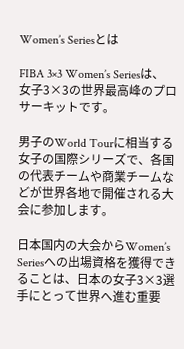Women’s Seriesとは

FIBA 3×3 Women’s Seriesは、女子3×3の世界最高峰のプロサーキットです。

男子のWorld Tourに相当する女子の国際シリーズで、各国の代表チームや商業チームなどが世界各地で開催される大会に参加します。

日本国内の大会からWomen’s Seriesへの出場資格を獲得できることは、日本の女子3×3選手にとって世界へ進む重要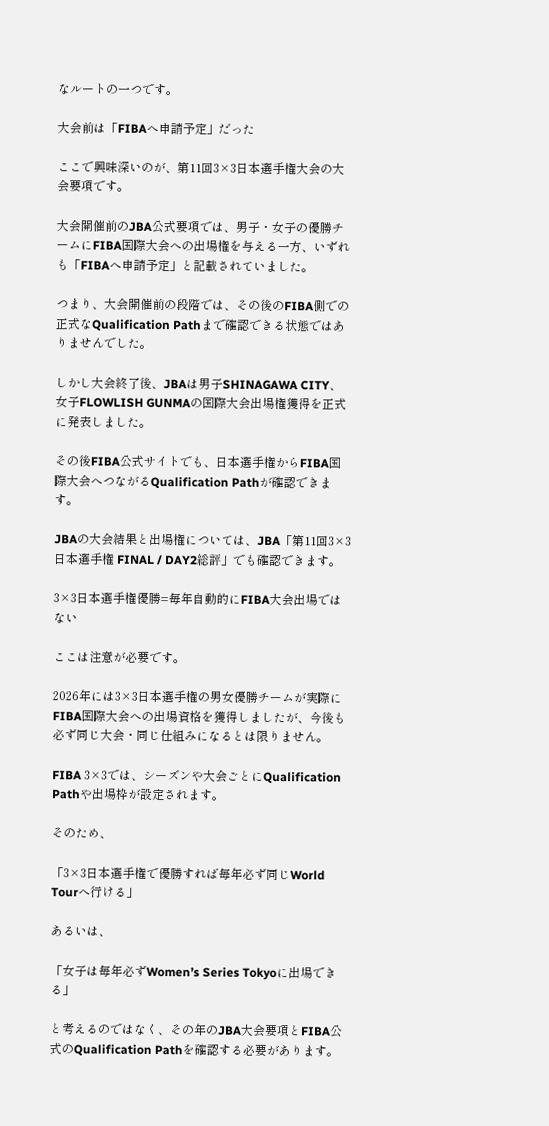なルートの一つです。

大会前は「FIBAへ申請予定」だった

ここで興味深いのが、第11回3×3日本選手権大会の大会要項です。

大会開催前のJBA公式要項では、男子・女子の優勝チームにFIBA国際大会への出場権を与える一方、いずれも「FIBAへ申請予定」と記載されていました。

つまり、大会開催前の段階では、その後のFIBA側での正式なQualification Pathまで確認できる状態ではありませんでした。

しかし大会終了後、JBAは男子SHINAGAWA CITY、女子FLOWLISH GUNMAの国際大会出場権獲得を正式に発表しました。

その後FIBA公式サイトでも、日本選手権からFIBA国際大会へつながるQualification Pathが確認できます。

JBAの大会結果と出場権については、JBA「第11回3×3日本選手権 FINAL / DAY2総評」でも確認できます。

3×3日本選手権優勝=毎年自動的にFIBA大会出場ではない

ここは注意が必要です。

2026年には3×3日本選手権の男女優勝チームが実際にFIBA国際大会への出場資格を獲得しましたが、今後も必ず同じ大会・同じ仕組みになるとは限りません。

FIBA 3×3では、シーズンや大会ごとにQualification Pathや出場枠が設定されます。

そのため、

「3×3日本選手権で優勝すれば毎年必ず同じWorld Tourへ行ける」

あるいは、

「女子は毎年必ずWomen’s Series Tokyoに出場できる」

と考えるのではなく、その年のJBA大会要項とFIBA公式のQualification Pathを確認する必要があります。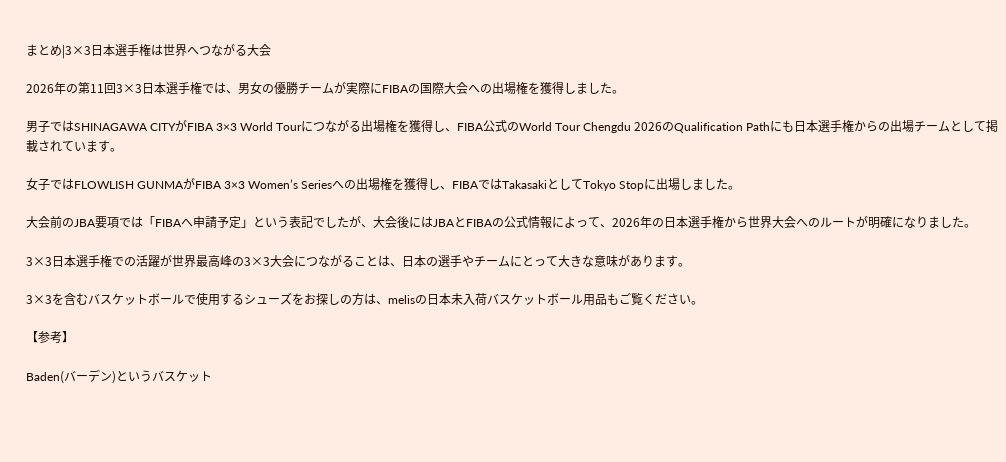まとめ|3×3日本選手権は世界へつながる大会

2026年の第11回3×3日本選手権では、男女の優勝チームが実際にFIBAの国際大会への出場権を獲得しました。

男子ではSHINAGAWA CITYがFIBA 3×3 World Tourにつながる出場権を獲得し、FIBA公式のWorld Tour Chengdu 2026のQualification Pathにも日本選手権からの出場チームとして掲載されています。

女子ではFLOWLISH GUNMAがFIBA 3×3 Women’s Seriesへの出場権を獲得し、FIBAではTakasakiとしてTokyo Stopに出場しました。

大会前のJBA要項では「FIBAへ申請予定」という表記でしたが、大会後にはJBAとFIBAの公式情報によって、2026年の日本選手権から世界大会へのルートが明確になりました。

3×3日本選手権での活躍が世界最高峰の3×3大会につながることは、日本の選手やチームにとって大きな意味があります。

3×3を含むバスケットボールで使用するシューズをお探しの方は、melisの日本未入荷バスケットボール用品もご覧ください。

【参考】

Baden(バーデン)というバスケット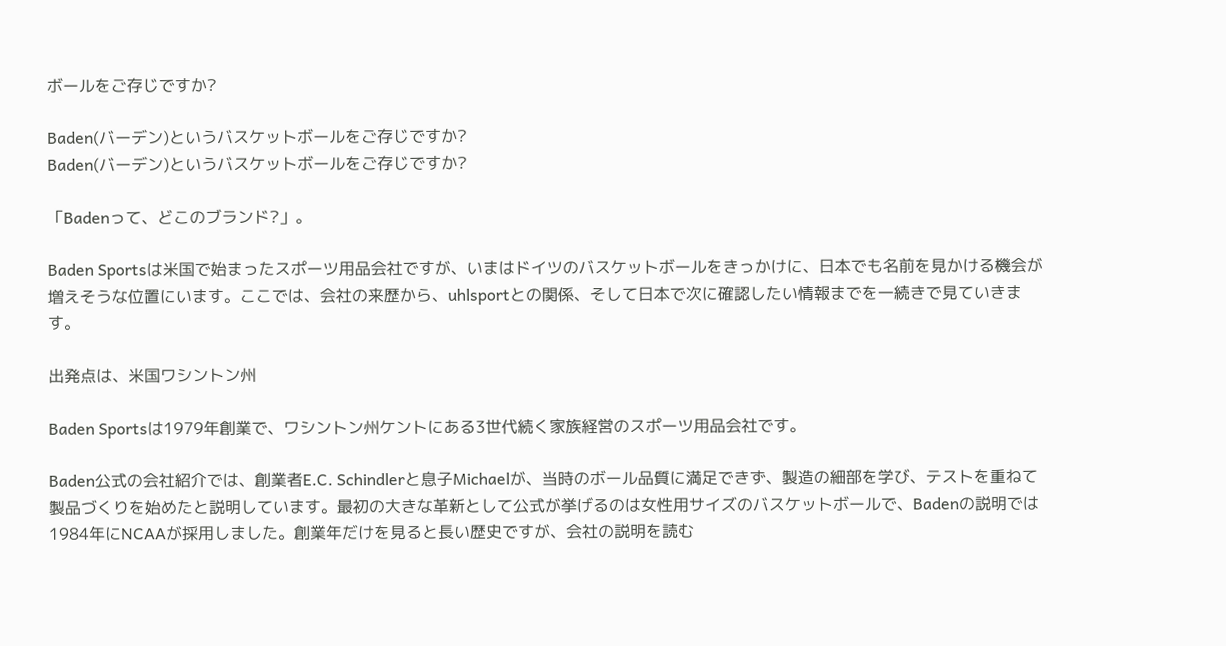ボールをご存じですか?

Baden(バーデン)というバスケットボールをご存じですか?
Baden(バーデン)というバスケットボールをご存じですか?

「Badenって、どこのブランド?」。

Baden Sportsは米国で始まったスポーツ用品会社ですが、いまはドイツのバスケットボールをきっかけに、日本でも名前を見かける機会が増えそうな位置にいます。ここでは、会社の来歴から、uhlsportとの関係、そして日本で次に確認したい情報までを一続きで見ていきます。

出発点は、米国ワシントン州

Baden Sportsは1979年創業で、ワシントン州ケントにある3世代続く家族経営のスポーツ用品会社です。

Baden公式の会社紹介では、創業者E.C. Schindlerと息子Michaelが、当時のボール品質に満足できず、製造の細部を学び、テストを重ねて製品づくりを始めたと説明しています。最初の大きな革新として公式が挙げるのは女性用サイズのバスケットボールで、Badenの説明では1984年にNCAAが採用しました。創業年だけを見ると長い歴史ですが、会社の説明を読む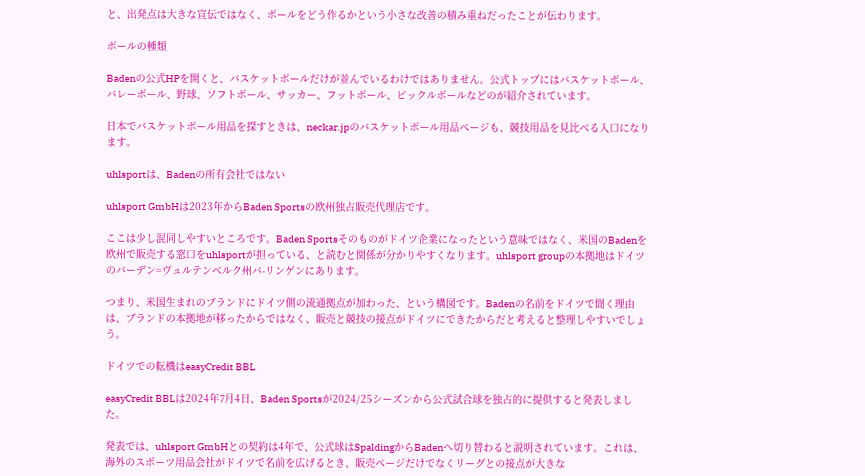と、出発点は大きな宣伝ではなく、ボールをどう作るかという小さな改善の積み重ねだったことが伝わります。

ボールの種類

Badenの公式HPを開くと、バスケットボールだけが並んでいるわけではありません。公式トップにはバスケットボール、バレーボール、野球、ソフトボール、サッカー、フットボール、ピックルボールなどのが紹介されています。

日本でバスケットボール用品を探すときは、neckar.jpのバスケットボール用品ページも、競技用品を見比べる入口になります。

uhlsportは、Badenの所有会社ではない

uhlsport GmbHは2023年からBaden Sportsの欧州独占販売代理店です。

ここは少し混同しやすいところです。Baden Sportsそのものがドイツ企業になったという意味ではなく、米国のBadenを欧州で販売する窓口をuhlsportが担っている、と読むと関係が分かりやすくなります。uhlsport groupの本拠地はドイツのバーデン=ヴュルテンベルク州バ-リンゲンにあります。

つまり、米国生まれのブランドにドイツ側の流通拠点が加わった、という構図です。Badenの名前をドイツで聞く理由は、ブランドの本拠地が移ったからではなく、販売と競技の接点がドイツにできたからだと考えると整理しやすいでしょう。

ドイツでの転機はeasyCredit BBL

easyCredit BBLは2024年7月4日、Baden Sportsが2024/25シーズンから公式試合球を独占的に提供すると発表しました。

発表では、uhlsport GmbHとの契約は4年で、公式球はSpaldingからBadenへ切り替わると説明されています。これは、海外のスポーツ用品会社がドイツで名前を広げるとき、販売ページだけでなくリーグとの接点が大きな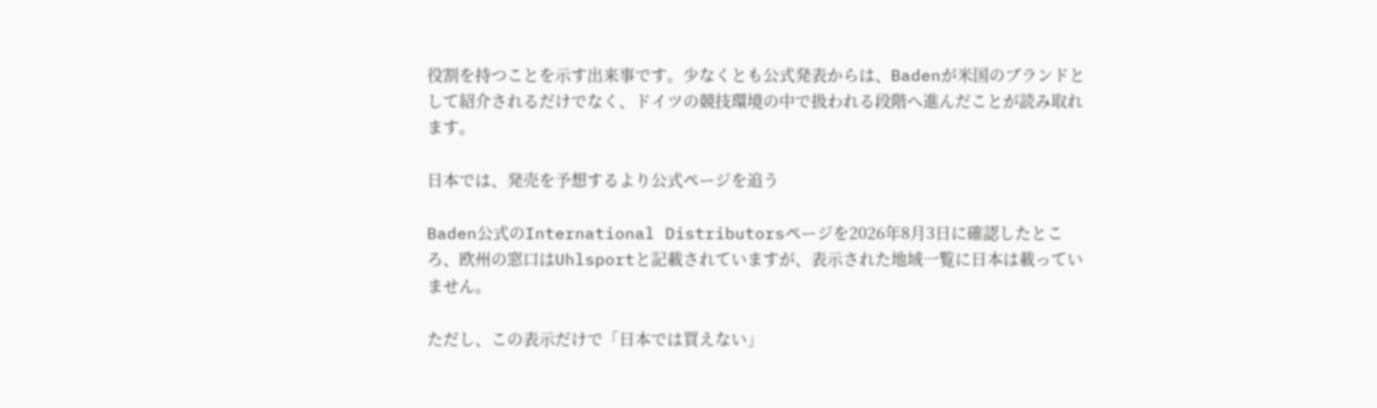役割を持つことを示す出来事です。少なくとも公式発表からは、Badenが米国のブランドとして紹介されるだけでなく、ドイツの競技環境の中で扱われる段階へ進んだことが読み取れます。

日本では、発売を予想するより公式ページを追う

Baden公式のInternational Distributorsページを2026年8月3日に確認したところ、欧州の窓口はUhlsportと記載されていますが、表示された地域一覧に日本は載っていません。

ただし、この表示だけで「日本では買えない」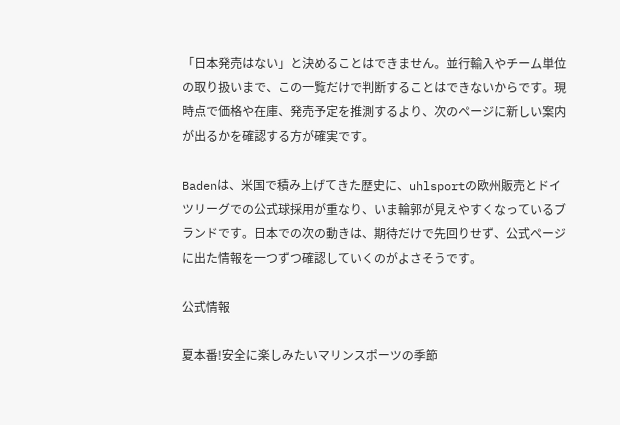「日本発売はない」と決めることはできません。並行輸入やチーム単位の取り扱いまで、この一覧だけで判断することはできないからです。現時点で価格や在庫、発売予定を推測するより、次のページに新しい案内が出るかを確認する方が確実です。

Badenは、米国で積み上げてきた歴史に、uhlsportの欧州販売とドイツリーグでの公式球採用が重なり、いま輪郭が見えやすくなっているブランドです。日本での次の動きは、期待だけで先回りせず、公式ページに出た情報を一つずつ確認していくのがよさそうです。

公式情報

夏本番!安全に楽しみたいマリンスポーツの季節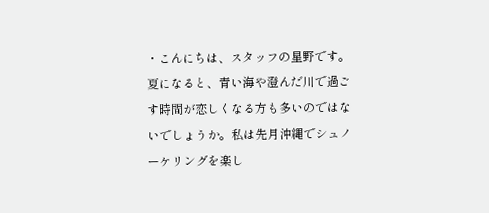・こんにちは、スタッフの星野です。
夏になると、青い海や澄んだ川で過ごす時間が恋しくなる方も多いのではないでしょうか。私は先月沖縄でシュノーケリングを楽し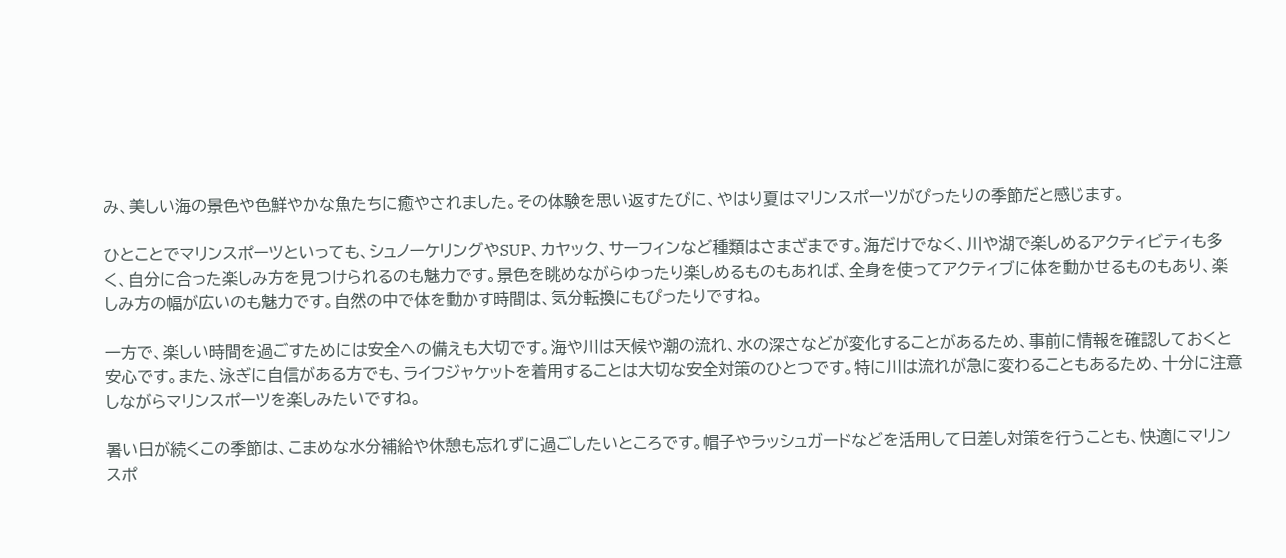み、美しい海の景色や色鮮やかな魚たちに癒やされました。その体験を思い返すたびに、やはり夏はマリンスポーツがぴったりの季節だと感じます。

ひとことでマリンスポーツといっても、シュノーケリングやSUP、カヤック、サーフィンなど種類はさまざまです。海だけでなく、川や湖で楽しめるアクティビティも多く、自分に合った楽しみ方を見つけられるのも魅力です。景色を眺めながらゆったり楽しめるものもあれば、全身を使ってアクティブに体を動かせるものもあり、楽しみ方の幅が広いのも魅力です。自然の中で体を動かす時間は、気分転換にもぴったりですね。

一方で、楽しい時間を過ごすためには安全への備えも大切です。海や川は天候や潮の流れ、水の深さなどが変化することがあるため、事前に情報を確認しておくと安心です。また、泳ぎに自信がある方でも、ライフジャケットを着用することは大切な安全対策のひとつです。特に川は流れが急に変わることもあるため、十分に注意しながらマリンスポーツを楽しみたいですね。

暑い日が続くこの季節は、こまめな水分補給や休憩も忘れずに過ごしたいところです。帽子やラッシュガードなどを活用して日差し対策を行うことも、快適にマリンスポ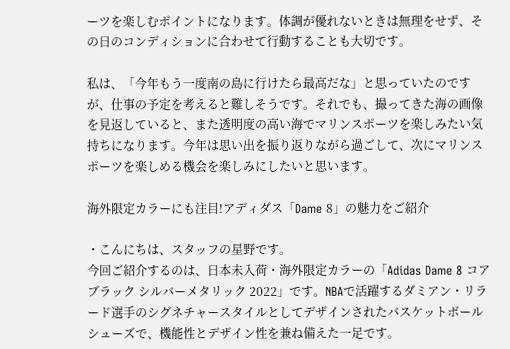ーツを楽しむポイントになります。体調が優れないときは無理をせず、その日のコンディションに合わせて行動することも大切です。

私は、「今年もう一度南の島に行けたら最高だな」と思っていたのですが、仕事の予定を考えると難しそうです。それでも、撮ってきた海の画像を見返していると、また透明度の高い海でマリンスポーツを楽しみたい気持ちになります。今年は思い出を振り返りながら過ごして、次にマリンスポーツを楽しめる機会を楽しみにしたいと思います。

海外限定カラーにも注目!アディダス「Dame 8」の魅力をご紹介

・こんにちは、スタッフの星野です。
今回ご紹介するのは、日本未入荷・海外限定カラーの「Adidas Dame 8 コアブラック シルバーメタリック 2022」です。NBAで活躍するダミアン・リラード選手のシグネチャースタイルとしてデザインされたバスケットボールシューズで、機能性とデザイン性を兼ね備えた一足です。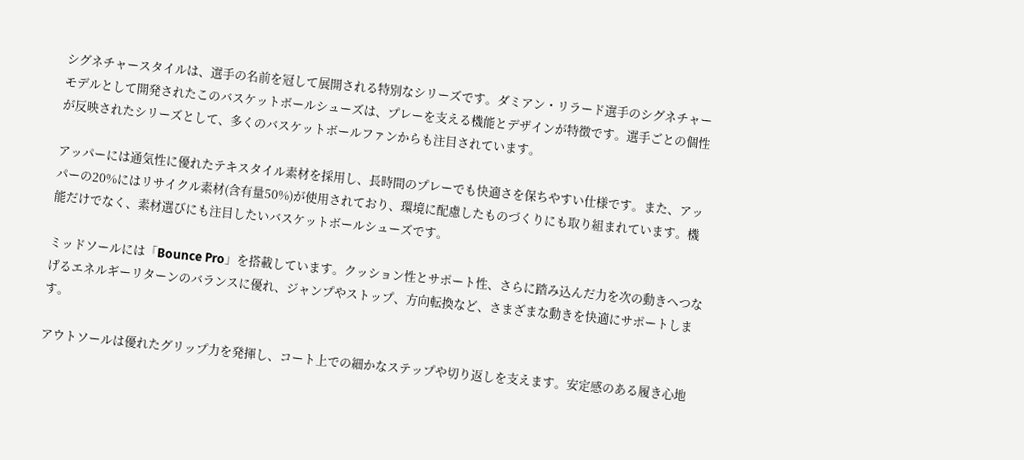シグネチャースタイルは、選手の名前を冠して展開される特別なシリーズです。ダミアン・リラード選手のシグネチャーモデルとして開発されたこのバスケットボールシューズは、プレーを支える機能とデザインが特徴です。選手ごとの個性が反映されたシリーズとして、多くのバスケットボールファンからも注目されています。

アッパーには通気性に優れたテキスタイル素材を採用し、長時間のプレーでも快適さを保ちやすい仕様です。また、アッパーの20%にはリサイクル素材(含有量50%)が使用されており、環境に配慮したものづくりにも取り組まれています。機能だけでなく、素材選びにも注目したいバスケットボールシューズです。

ミッドソールには「Bounce Pro」を搭載しています。クッション性とサポート性、さらに踏み込んだ力を次の動きへつなげるエネルギーリターンのバランスに優れ、ジャンプやストップ、方向転換など、さまざまな動きを快適にサポートします。

アウトソールは優れたグリップ力を発揮し、コート上での細かなステップや切り返しを支えます。安定感のある履き心地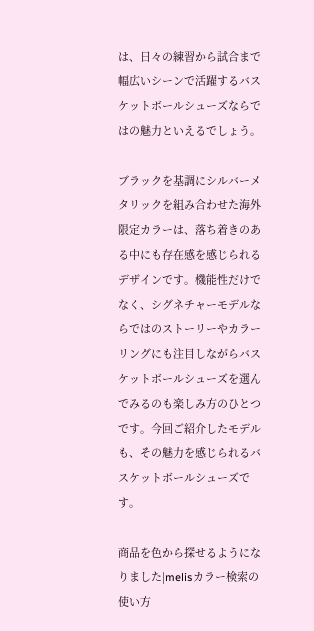は、日々の練習から試合まで幅広いシーンで活躍するバスケットボールシューズならではの魅力といえるでしょう。

ブラックを基調にシルバーメタリックを組み合わせた海外限定カラーは、落ち着きのある中にも存在感を感じられるデザインです。機能性だけでなく、シグネチャーモデルならではのストーリーやカラーリングにも注目しながらバスケットボールシューズを選んでみるのも楽しみ方のひとつです。今回ご紹介したモデルも、その魅力を感じられるバスケットボールシューズです。

商品を色から探せるようになりました|melisカラー検索の使い方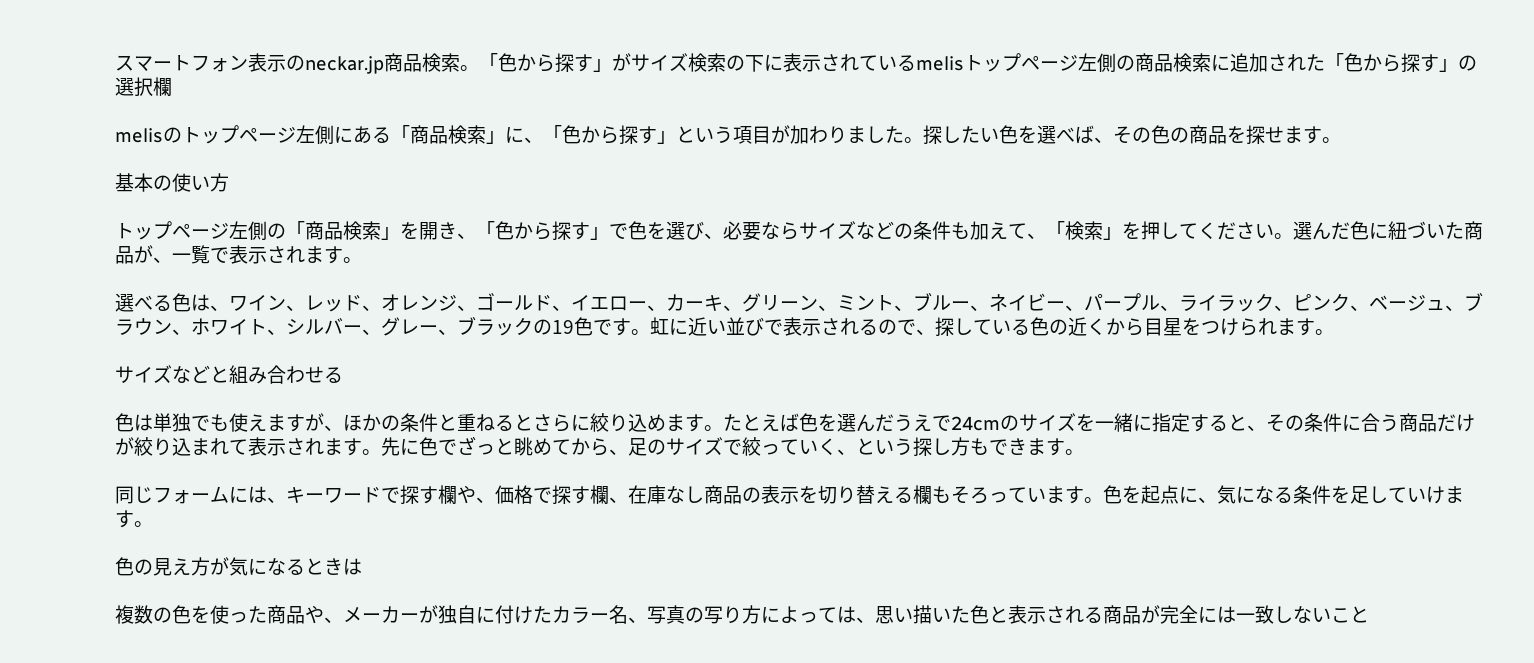スマートフォン表示のneckar.jp商品検索。「色から探す」がサイズ検索の下に表示されているmelisトップページ左側の商品検索に追加された「色から探す」の選択欄

melisのトップページ左側にある「商品検索」に、「色から探す」という項目が加わりました。探したい色を選べば、その色の商品を探せます。

基本の使い方

トップページ左側の「商品検索」を開き、「色から探す」で色を選び、必要ならサイズなどの条件も加えて、「検索」を押してください。選んだ色に紐づいた商品が、一覧で表示されます。

選べる色は、ワイン、レッド、オレンジ、ゴールド、イエロー、カーキ、グリーン、ミント、ブルー、ネイビー、パープル、ライラック、ピンク、ベージュ、ブラウン、ホワイト、シルバー、グレー、ブラックの19色です。虹に近い並びで表示されるので、探している色の近くから目星をつけられます。

サイズなどと組み合わせる

色は単独でも使えますが、ほかの条件と重ねるとさらに絞り込めます。たとえば色を選んだうえで24cmのサイズを一緒に指定すると、その条件に合う商品だけが絞り込まれて表示されます。先に色でざっと眺めてから、足のサイズで絞っていく、という探し方もできます。

同じフォームには、キーワードで探す欄や、価格で探す欄、在庫なし商品の表示を切り替える欄もそろっています。色を起点に、気になる条件を足していけます。

色の見え方が気になるときは

複数の色を使った商品や、メーカーが独自に付けたカラー名、写真の写り方によっては、思い描いた色と表示される商品が完全には一致しないこと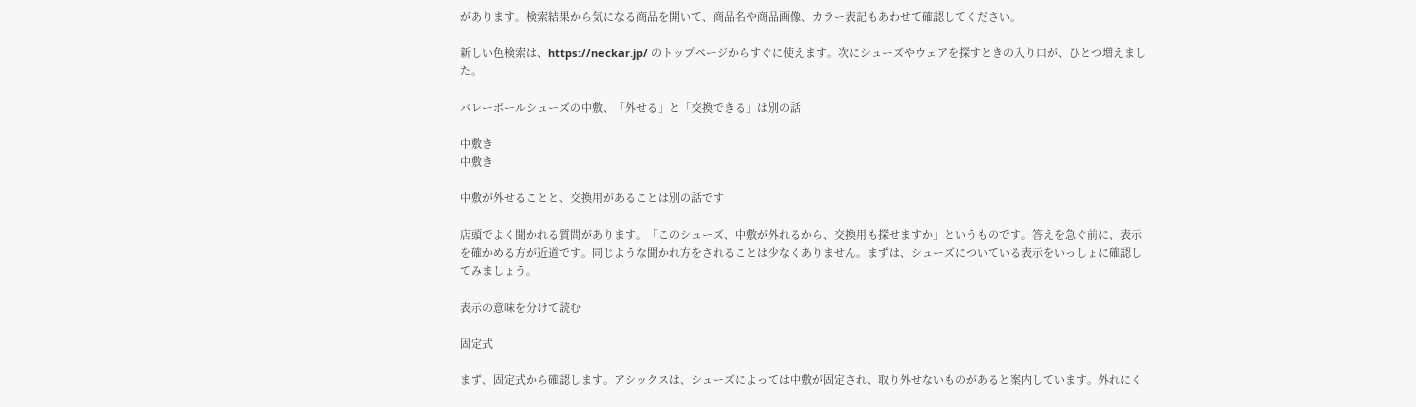があります。検索結果から気になる商品を開いて、商品名や商品画像、カラー表記もあわせて確認してください。

新しい色検索は、https://neckar.jp/ のトップページからすぐに使えます。次にシューズやウェアを探すときの入り口が、ひとつ増えました。

バレーボールシューズの中敷、「外せる」と「交換できる」は別の話

中敷き
中敷き

中敷が外せることと、交換用があることは別の話です

店頭でよく聞かれる質問があります。「このシューズ、中敷が外れるから、交換用も探せますか」というものです。答えを急ぐ前に、表示を確かめる方が近道です。同じような聞かれ方をされることは少なくありません。まずは、シューズについている表示をいっしょに確認してみましょう。

表示の意味を分けて読む

固定式

まず、固定式から確認します。アシックスは、シューズによっては中敷が固定され、取り外せないものがあると案内しています。外れにく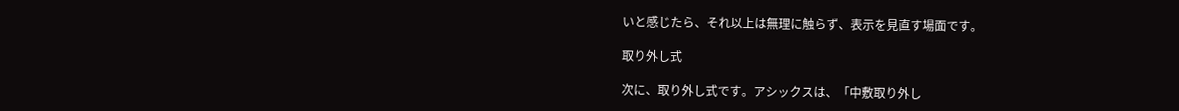いと感じたら、それ以上は無理に触らず、表示を見直す場面です。

取り外し式

次に、取り外し式です。アシックスは、「中敷取り外し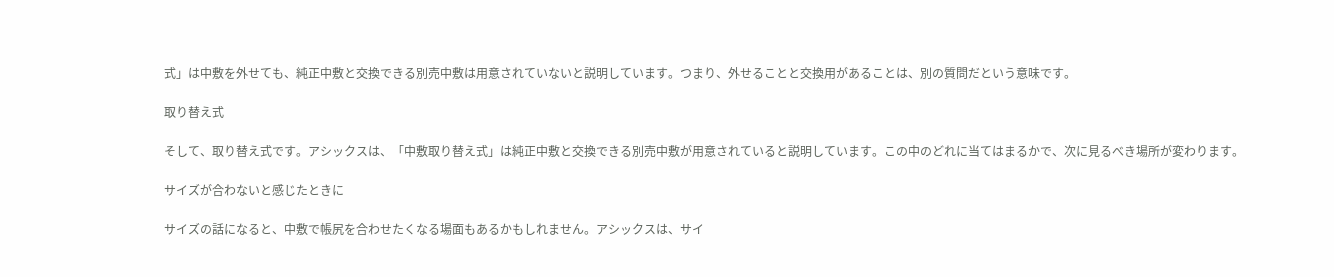式」は中敷を外せても、純正中敷と交換できる別売中敷は用意されていないと説明しています。つまり、外せることと交換用があることは、別の質問だという意味です。

取り替え式

そして、取り替え式です。アシックスは、「中敷取り替え式」は純正中敷と交換できる別売中敷が用意されていると説明しています。この中のどれに当てはまるかで、次に見るべき場所が変わります。

サイズが合わないと感じたときに

サイズの話になると、中敷で帳尻を合わせたくなる場面もあるかもしれません。アシックスは、サイ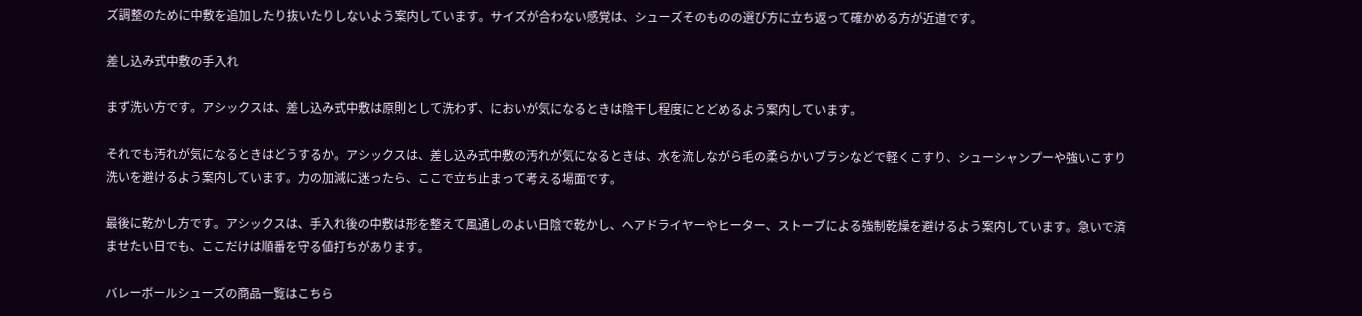ズ調整のために中敷を追加したり抜いたりしないよう案内しています。サイズが合わない感覚は、シューズそのものの選び方に立ち返って確かめる方が近道です。

差し込み式中敷の手入れ

まず洗い方です。アシックスは、差し込み式中敷は原則として洗わず、においが気になるときは陰干し程度にとどめるよう案内しています。

それでも汚れが気になるときはどうするか。アシックスは、差し込み式中敷の汚れが気になるときは、水を流しながら毛の柔らかいブラシなどで軽くこすり、シューシャンプーや強いこすり洗いを避けるよう案内しています。力の加減に迷ったら、ここで立ち止まって考える場面です。

最後に乾かし方です。アシックスは、手入れ後の中敷は形を整えて風通しのよい日陰で乾かし、ヘアドライヤーやヒーター、ストーブによる強制乾燥を避けるよう案内しています。急いで済ませたい日でも、ここだけは順番を守る値打ちがあります。

バレーボールシューズの商品一覧はこちら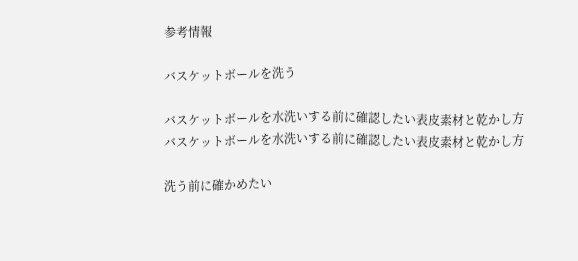参考情報

バスケットボールを洗う

バスケットボールを水洗いする前に確認したい表皮素材と乾かし方
バスケットボールを水洗いする前に確認したい表皮素材と乾かし方

洗う前に確かめたい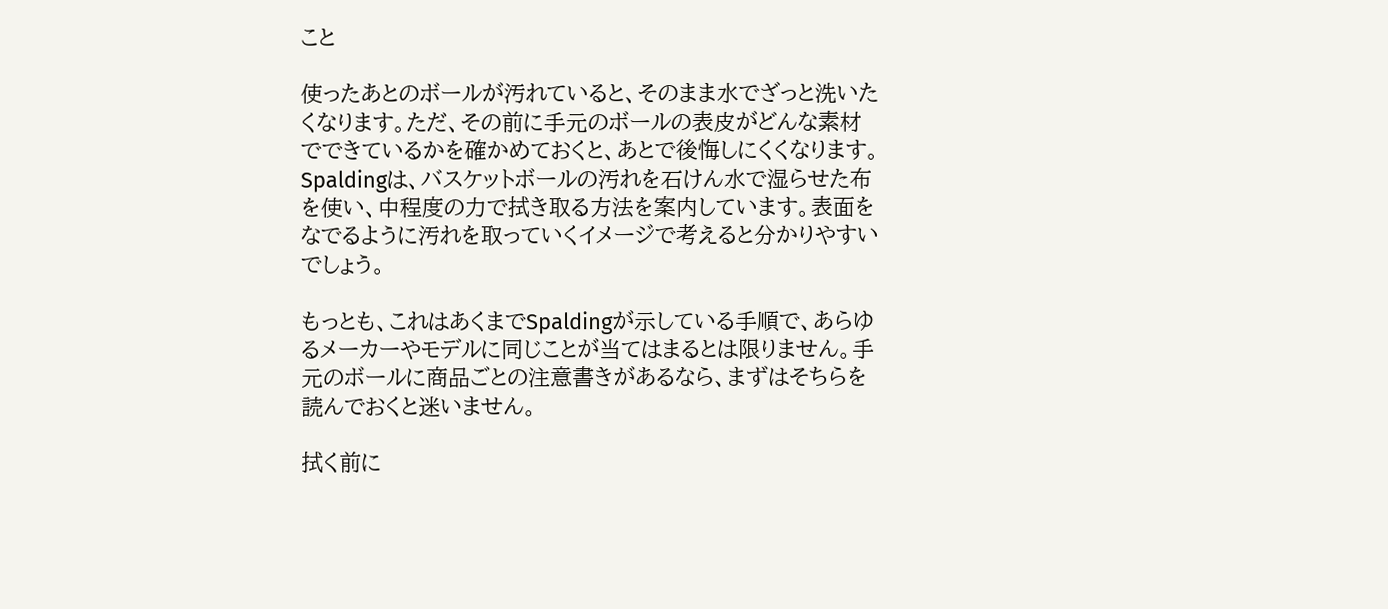こと

使ったあとのボールが汚れていると、そのまま水でざっと洗いたくなります。ただ、その前に手元のボールの表皮がどんな素材でできているかを確かめておくと、あとで後悔しにくくなります。Spaldingは、バスケットボールの汚れを石けん水で湿らせた布を使い、中程度の力で拭き取る方法を案内しています。表面をなでるように汚れを取っていくイメージで考えると分かりやすいでしょう。

もっとも、これはあくまでSpaldingが示している手順で、あらゆるメーカーやモデルに同じことが当てはまるとは限りません。手元のボールに商品ごとの注意書きがあるなら、まずはそちらを読んでおくと迷いません。

拭く前に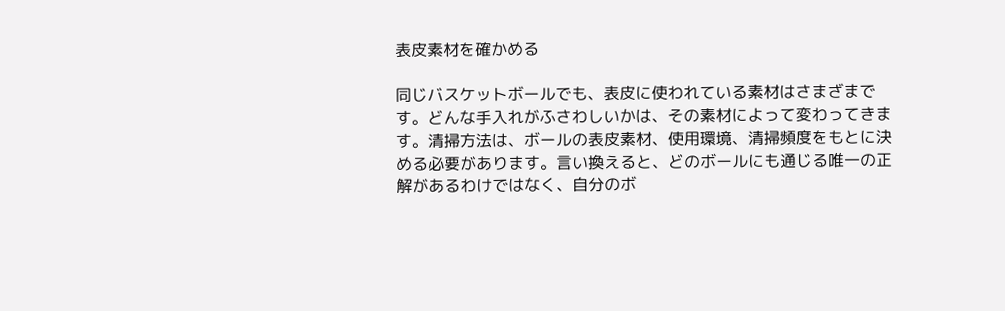表皮素材を確かめる

同じバスケットボールでも、表皮に使われている素材はさまざまです。どんな手入れがふさわしいかは、その素材によって変わってきます。清掃方法は、ボールの表皮素材、使用環境、清掃頻度をもとに決める必要があります。言い換えると、どのボールにも通じる唯一の正解があるわけではなく、自分のボ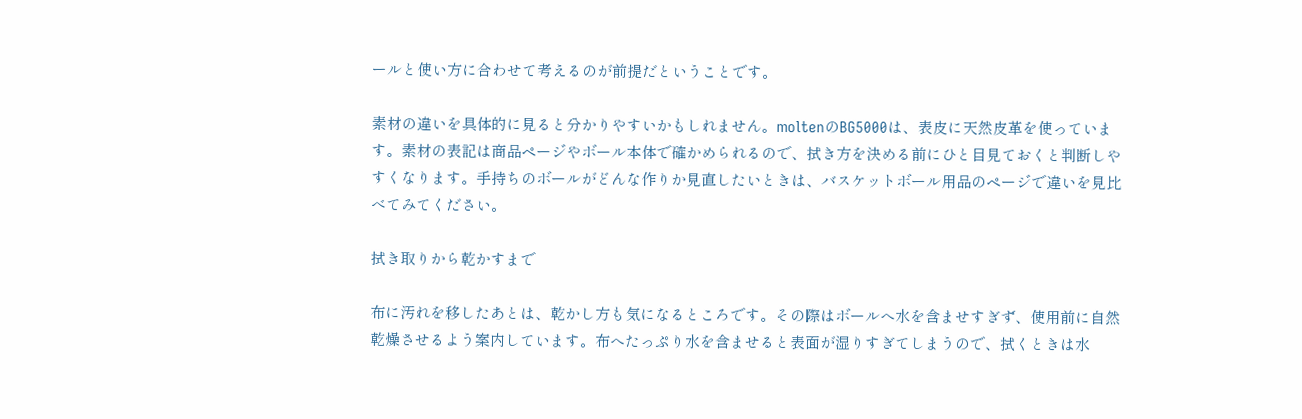ールと使い方に合わせて考えるのが前提だということです。

素材の違いを具体的に見ると分かりやすいかもしれません。moltenのBG5000は、表皮に天然皮革を使っています。素材の表記は商品ページやボール本体で確かめられるので、拭き方を決める前にひと目見ておくと判断しやすくなります。手持ちのボールがどんな作りか見直したいときは、バスケットボール用品のページで違いを見比べてみてください。

拭き取りから乾かすまで

布に汚れを移したあとは、乾かし方も気になるところです。その際はボールへ水を含ませすぎず、使用前に自然乾燥させるよう案内しています。布へたっぷり水を含ませると表面が湿りすぎてしまうので、拭くときは水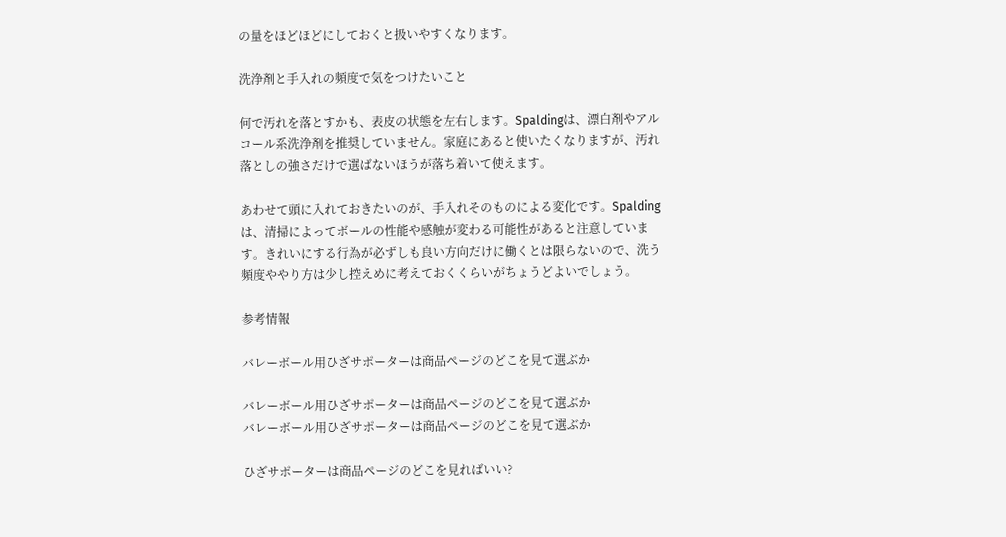の量をほどほどにしておくと扱いやすくなります。

洗浄剤と手入れの頻度で気をつけたいこと

何で汚れを落とすかも、表皮の状態を左右します。Spaldingは、漂白剤やアルコール系洗浄剤を推奨していません。家庭にあると使いたくなりますが、汚れ落としの強さだけで選ばないほうが落ち着いて使えます。

あわせて頭に入れておきたいのが、手入れそのものによる変化です。Spaldingは、清掃によってボールの性能や感触が変わる可能性があると注意しています。きれいにする行為が必ずしも良い方向だけに働くとは限らないので、洗う頻度ややり方は少し控えめに考えておくくらいがちょうどよいでしょう。

参考情報

バレーボール用ひざサポーターは商品ページのどこを見て選ぶか

バレーボール用ひざサポーターは商品ページのどこを見て選ぶか
バレーボール用ひざサポーターは商品ページのどこを見て選ぶか

ひざサポーターは商品ページのどこを見ればいい?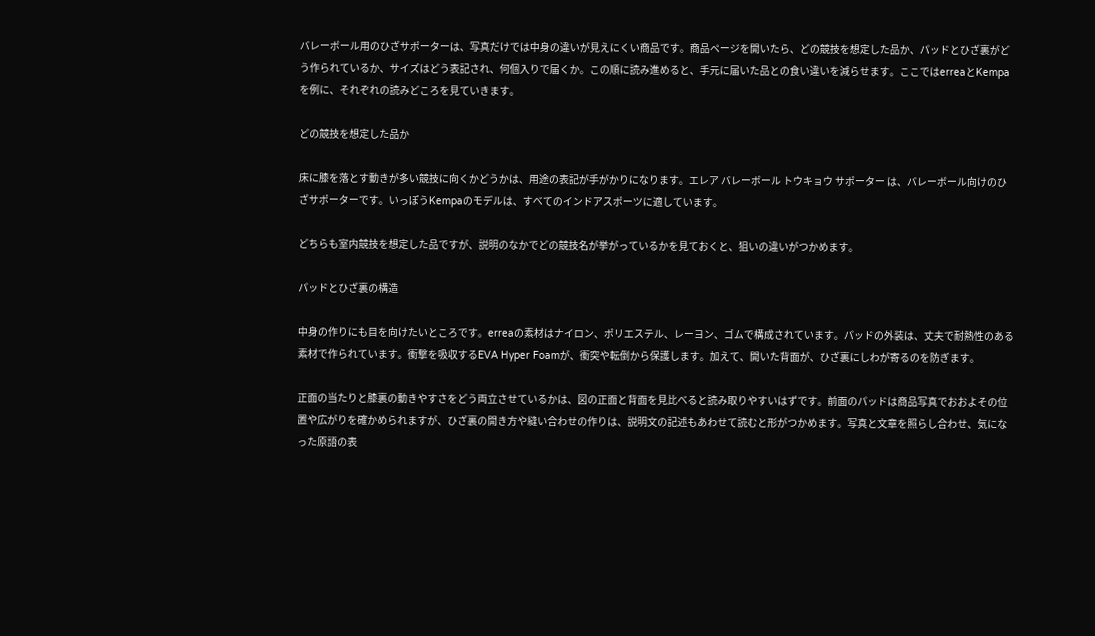バレーボール用のひざサポーターは、写真だけでは中身の違いが見えにくい商品です。商品ページを開いたら、どの競技を想定した品か、パッドとひざ裏がどう作られているか、サイズはどう表記され、何個入りで届くか。この順に読み進めると、手元に届いた品との食い違いを減らせます。ここではerreaとKempaを例に、それぞれの読みどころを見ていきます。

どの競技を想定した品か

床に膝を落とす動きが多い競技に向くかどうかは、用途の表記が手がかりになります。エレア バレーボール トウキョウ サポーター は、バレーボール向けのひざサポーターです。いっぽうKempaのモデルは、すべてのインドアスポーツに適しています。

どちらも室内競技を想定した品ですが、説明のなかでどの競技名が挙がっているかを見ておくと、狙いの違いがつかめます。

パッドとひざ裏の構造

中身の作りにも目を向けたいところです。erreaの素材はナイロン、ポリエステル、レーヨン、ゴムで構成されています。パッドの外装は、丈夫で耐熱性のある素材で作られています。衝撃を吸収するEVA Hyper Foamが、衝突や転倒から保護します。加えて、開いた背面が、ひざ裏にしわが寄るのを防ぎます。

正面の当たりと膝裏の動きやすさをどう両立させているかは、図の正面と背面を見比べると読み取りやすいはずです。前面のパッドは商品写真でおおよその位置や広がりを確かめられますが、ひざ裏の開き方や縫い合わせの作りは、説明文の記述もあわせて読むと形がつかめます。写真と文章を照らし合わせ、気になった原語の表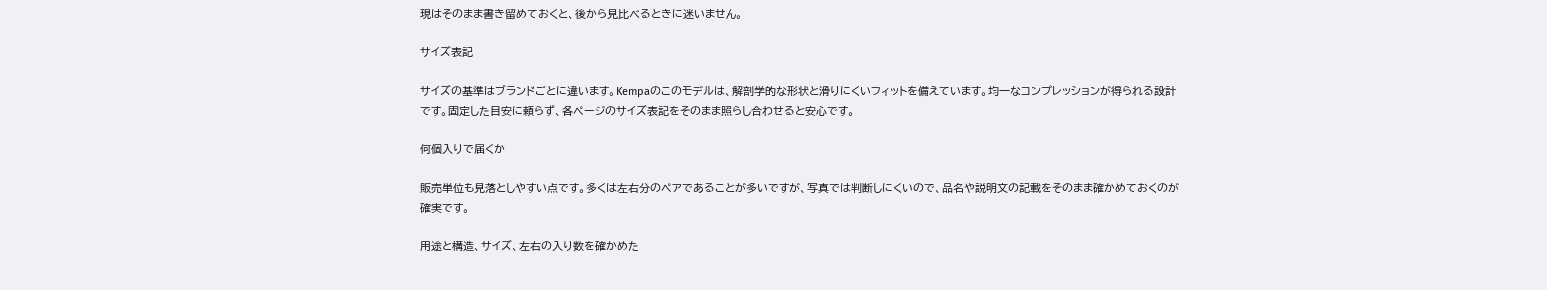現はそのまま書き留めておくと、後から見比べるときに迷いません。

サイズ表記

サイズの基準はブランドごとに違います。Kempaのこのモデルは、解剖学的な形状と滑りにくいフィットを備えています。均一なコンプレッションが得られる設計です。固定した目安に頼らず、各ページのサイズ表記をそのまま照らし合わせると安心です。

何個入りで届くか

販売単位も見落としやすい点です。多くは左右分のペアであることが多いですが、写真では判断しにくいので、品名や説明文の記載をそのまま確かめておくのが確実です。

用途と構造、サイズ、左右の入り数を確かめた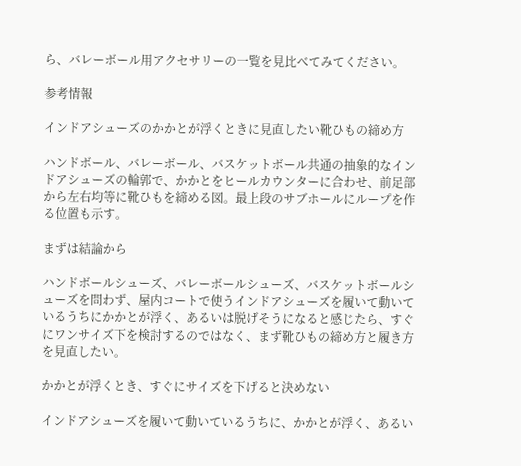ら、バレーボール用アクセサリーの一覧を見比べてみてください。

参考情報

インドアシューズのかかとが浮くときに見直したい靴ひもの締め方

ハンドボール、バレーボール、バスケットボール共通の抽象的なインドアシューズの輪郭で、かかとをヒールカウンターに合わせ、前足部から左右均等に靴ひもを締める図。最上段のサブホールにループを作る位置も示す。

まずは結論から

ハンドボールシューズ、バレーボールシューズ、バスケットボールシューズを問わず、屋内コートで使うインドアシューズを履いて動いているうちにかかとが浮く、あるいは脱げそうになると感じたら、すぐにワンサイズ下を検討するのではなく、まず靴ひもの締め方と履き方を見直したい。

かかとが浮くとき、すぐにサイズを下げると決めない

インドアシューズを履いて動いているうちに、かかとが浮く、あるい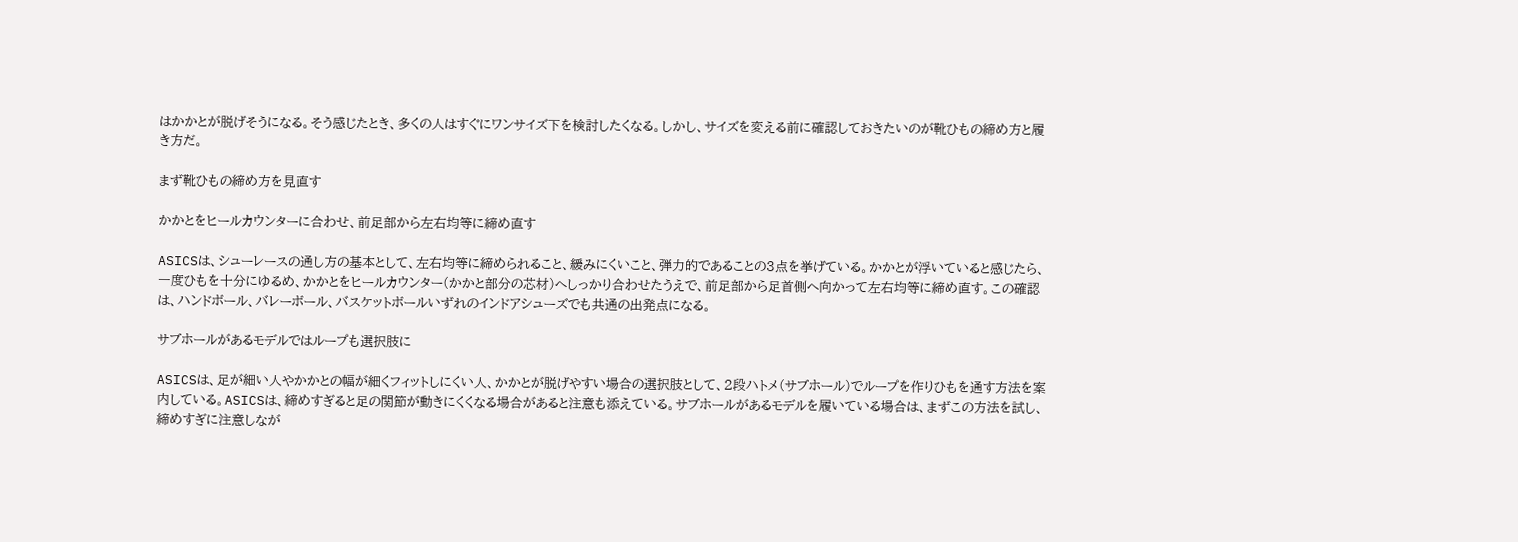はかかとが脱げそうになる。そう感じたとき、多くの人はすぐにワンサイズ下を検討したくなる。しかし、サイズを変える前に確認しておきたいのが靴ひもの締め方と履き方だ。

まず靴ひもの締め方を見直す

かかとをヒールカウンターに合わせ、前足部から左右均等に締め直す

ASICSは、シューレースの通し方の基本として、左右均等に締められること、緩みにくいこと、弾力的であることの3点を挙げている。かかとが浮いていると感じたら、一度ひもを十分にゆるめ、かかとをヒールカウンター(かかと部分の芯材)へしっかり合わせたうえで、前足部から足首側へ向かって左右均等に締め直す。この確認は、ハンドボール、バレーボール、バスケットボールいずれのインドアシューズでも共通の出発点になる。

サブホールがあるモデルではループも選択肢に

ASICSは、足が細い人やかかとの幅が細くフィットしにくい人、かかとが脱げやすい場合の選択肢として、2段ハトメ(サブホール)でループを作りひもを通す方法を案内している。ASICSは、締めすぎると足の関節が動きにくくなる場合があると注意も添えている。サブホールがあるモデルを履いている場合は、まずこの方法を試し、締めすぎに注意しなが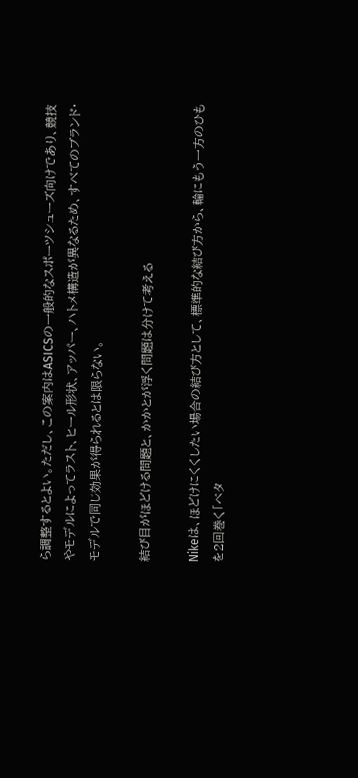ら調整するとよい。ただし、この案内はASICSの一般的なスポーツシューズ向けであり、競技やモデルによってラスト、ヒール形状、アッパー、ハトメ構造が異なるため、すべてのブランド・モデルで同じ効果が得られるとは限らない。

結び目がほどける問題と、かかとが浮く問題は分けて考える

Nikeは、ほどけにくくしたい場合の結び方として、標準的な結び方から、輪にもう一方のひもを2回巻く「ベタ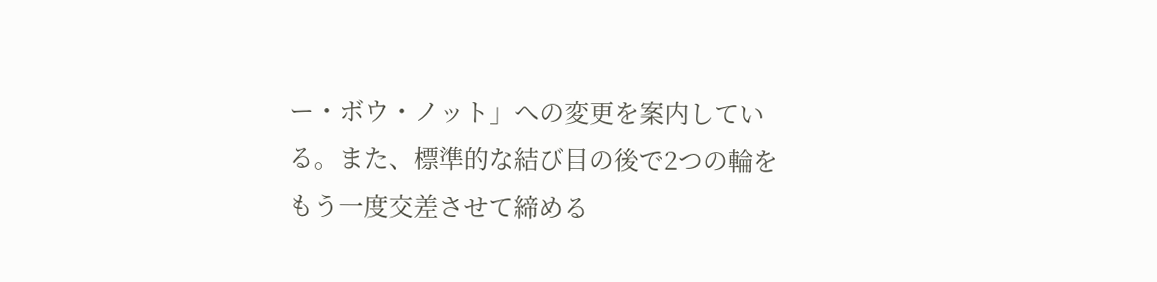ー・ボウ・ノット」への変更を案内している。また、標準的な結び目の後で2つの輪をもう一度交差させて締める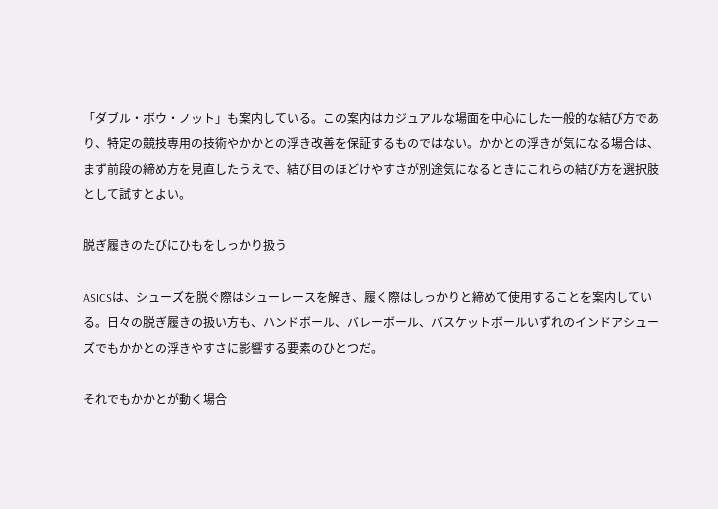「ダブル・ボウ・ノット」も案内している。この案内はカジュアルな場面を中心にした一般的な結び方であり、特定の競技専用の技術やかかとの浮き改善を保証するものではない。かかとの浮きが気になる場合は、まず前段の締め方を見直したうえで、結び目のほどけやすさが別途気になるときにこれらの結び方を選択肢として試すとよい。

脱ぎ履きのたびにひもをしっかり扱う

ASICSは、シューズを脱ぐ際はシューレースを解き、履く際はしっかりと締めて使用することを案内している。日々の脱ぎ履きの扱い方も、ハンドボール、バレーボール、バスケットボールいずれのインドアシューズでもかかとの浮きやすさに影響する要素のひとつだ。

それでもかかとが動く場合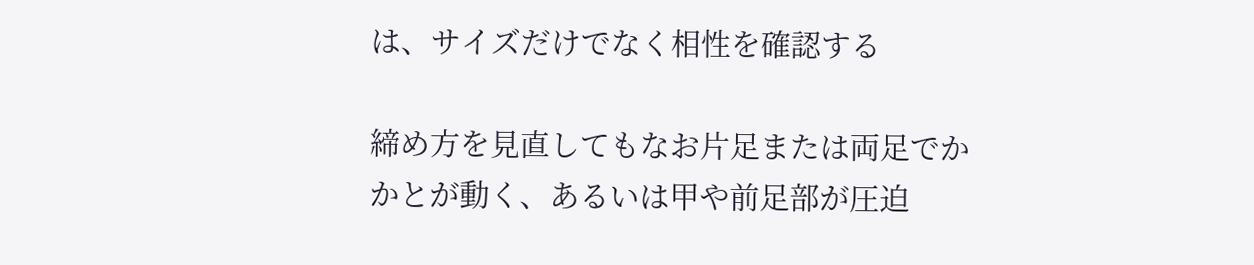は、サイズだけでなく相性を確認する

締め方を見直してもなお片足または両足でかかとが動く、あるいは甲や前足部が圧迫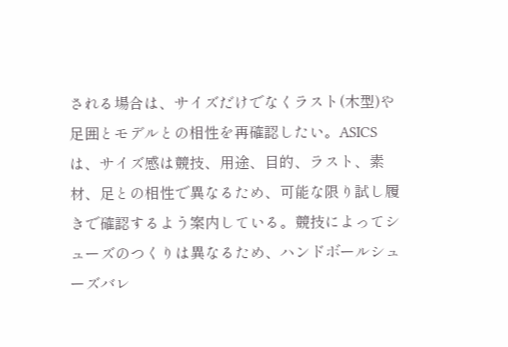される場合は、サイズだけでなくラスト(木型)や足囲とモデルとの相性を再確認したい。ASICSは、サイズ感は競技、用途、目的、ラスト、素材、足との相性で異なるため、可能な限り試し履きで確認するよう案内している。競技によってシューズのつくりは異なるため、ハンドボールシューズバレ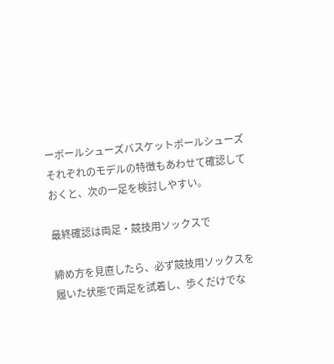ーボールシューズバスケットボールシューズそれぞれのモデルの特徴もあわせて確認しておくと、次の一足を検討しやすい。

最終確認は両足・競技用ソックスで

締め方を見直したら、必ず競技用ソックスを履いた状態で両足を試着し、歩くだけでな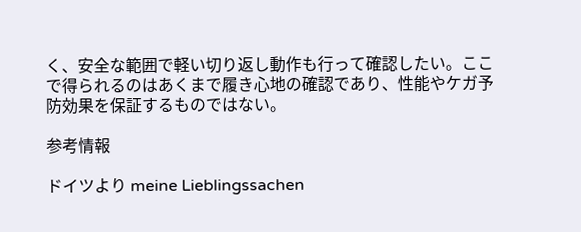く、安全な範囲で軽い切り返し動作も行って確認したい。ここで得られるのはあくまで履き心地の確認であり、性能やケガ予防効果を保証するものではない。

参考情報

ドイツより meine Lieblingssachen